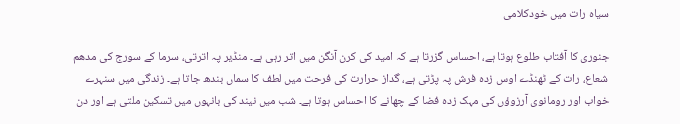سیاہ رات میں خودکلامی

جنوری کا آفتاب طلوع ہوتا ہے، احساس گزرتا ہے کہ امید کی کرن آنگن میں اتر رہی ہے۔ منڈیر پہ اترتی، سرما کے سورج کی مدھم شعاع، رات کے ٹھنڈے اوس زدہ فرش پہ پڑتی ہے، گداز حرارت کی فرحت میں لطف کا سماں بندھ جاتا ہے۔ زندگی میں سنہرے خواب اور رومانوی آرزوؤں کی مہک زدہ فضا کے چھانے کا احساس ہوتا ہے۔ شب میں نیند کی بانہوں میں تسکین ملتی ہے اور دن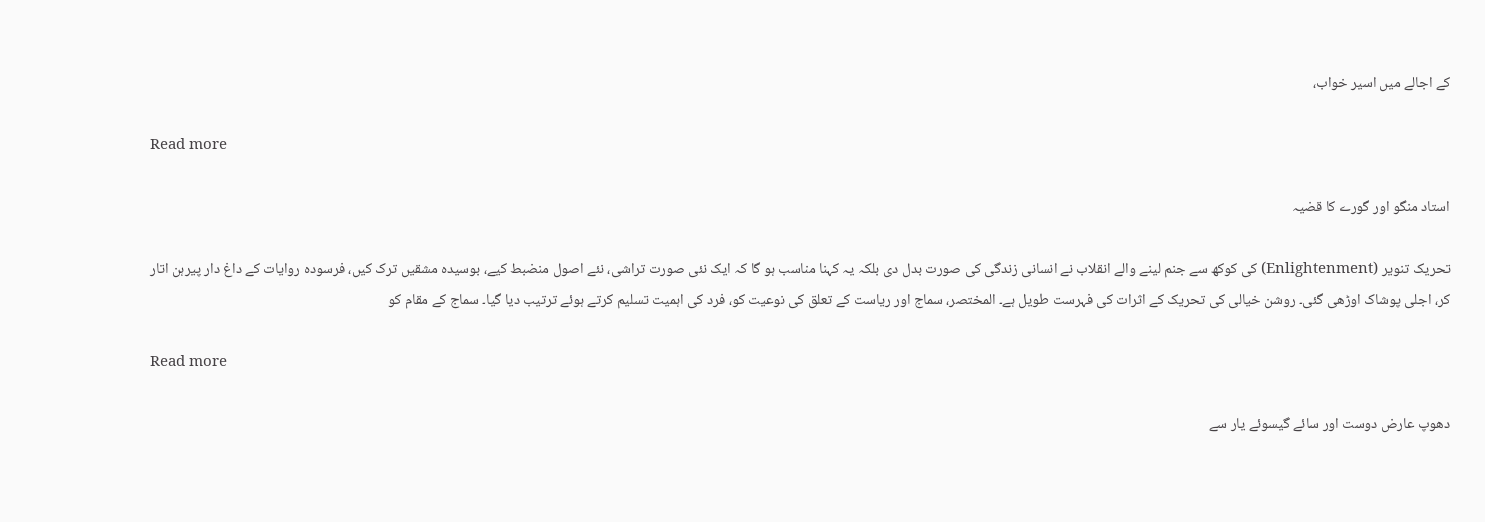کے اجالے میں اسیر خواب،

Read more

استاد منگو اور گورے کا قضیہ

تحریک تنویر (Enlightenment) کی کوکھ سے جنم لینے والے انقلاب نے انسانی زندگی کی صورت بدل دی بلکہ یہ کہنا مناسب ہو گا کہ ایک نئی صورت تراشی، نئے اصول منضبط کیے، بوسیدہ مشقیں ترک کیں، فرسودہ روایات کے داغ دار پیرہن اتار کر، اجلی پوشاک اوڑھی گئی۔ روشن خیالی کی تحریک کے اثرات کی فہرست طویل ہے۔ المختصر، سماج اور ریاست کے تعلق کی نوعیت کو، فرد کی اہمیت تسلیم کرتے ہوئے ترتیب دیا گیا۔ سماج کے مقام کو

Read more

دھوپ عارض دوست اور سائے گیسوئے یار سے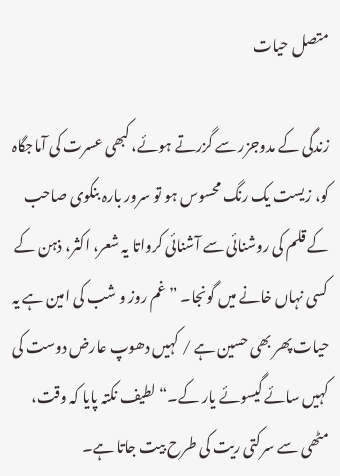متصل حیات

زندگی کے مدوجزر سے گزرتے ہوئے، کبھی عسرت کی آماجگاہ کو، زیست یک رنگ محسوس ہو تو سرور بارہ بنکوی صاحب کے قلم کی روشنائی سے آشنائی کرواتا یہ شعر، اکثر، ذہن کے کسی نہاں خانے میں گونجا۔ ”غم روز و شب کی امین ہے یہ حیات پھر بھی حسین ہے / کہیں دھوپ عارض دوست کی کہیں سائے گیسوئے یار کے۔“ لطیف نکتہ پایا کہ وقت، مٹھی سے سرکتی ریت کی طرح بیت جاتا ہے۔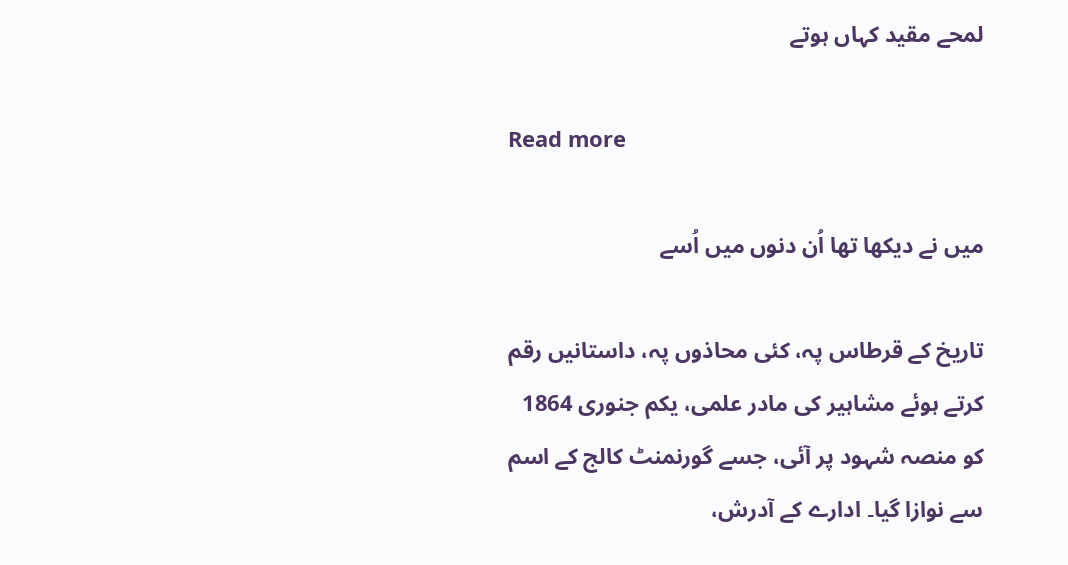لمحے مقید کہاں ہوتے

Read more

میں نے دیکھا تھا اُن دنوں میں اُسے

تاریخ کے قرطاس پہ، کئی محاذوں پہ، داستانیں رقم کرتے ہوئے مشاہیر کی مادر علمی، یکم جنوری 1864 کو منصہ شہود پر آئی، جسے گورنمنٹ کالج کے اسم سے نوازا گیا۔ ادارے کے آدرش،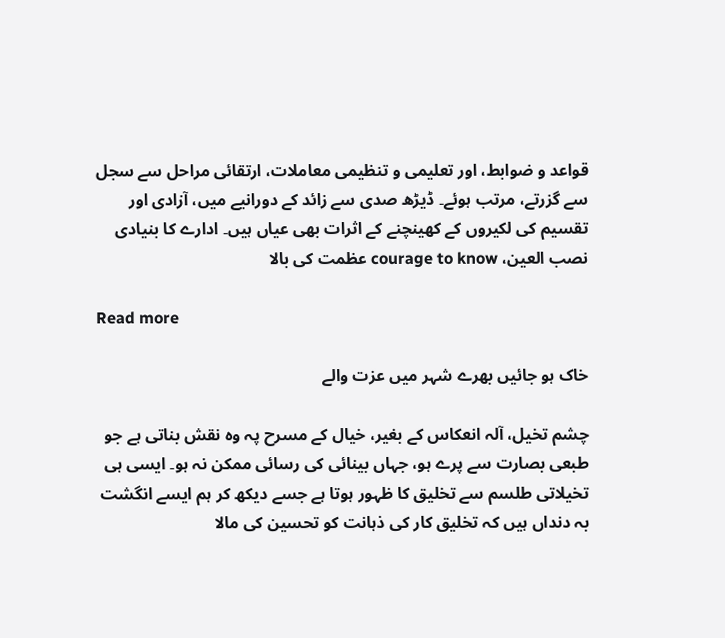قواعد و ضوابط، اور تعلیمی و تنظیمی معاملات، ارتقائی مراحل سے سجل سے گزرتے، مرتب ہوئے۔ ڈیڑھ صدی سے زائد کے دورانیے میں، آزادی اور تقسیم کی لکیروں کے کھینچنے کے اثرات بھی عیاں ہیں۔ ادارے کا بنیادی نصب العین، courage to know عظمت کی بالا

Read more

خاک ہو جائیں بھرے شہر میں عزت والے

چشم تخیل، آلہ انعکاس کے بغیر، خیال کے مسرح پہ وہ نقش بناتی ہے جو طبعی بصارت سے پرے ہو، جہاں بینائی کی رسائی ممکن نہ ہو۔ ایسی ہی تخیلاتی طلسم سے تخلیق کا ظہور ہوتا ہے جسے دیکھ کر ہم ایسے انگشت بہ دنداں ہیں کہ تخلیق کار کی ذہانت کو تحسین کی مالا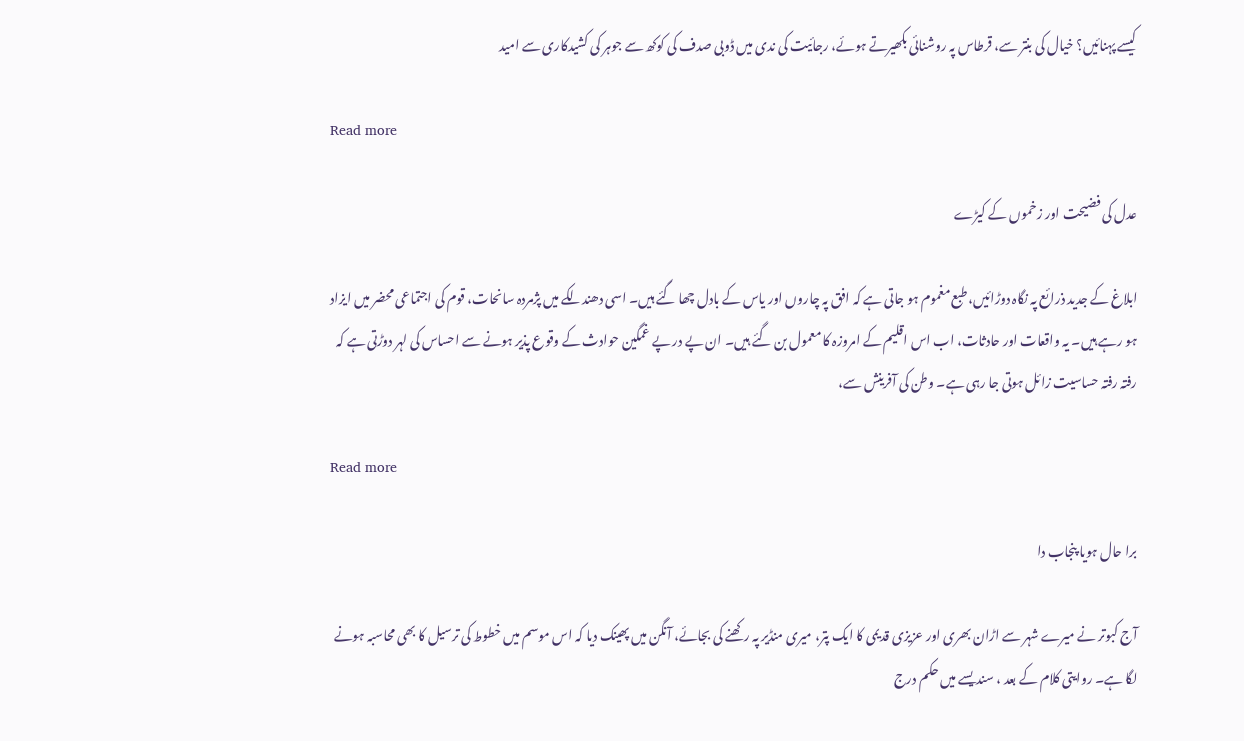کیسے پہنائیں؟ خیال کی بنتر سے، قرطاس پہ روشنائی بکھیرتے ہوئے، رجائیت کی ندی میں ڈوبی صدف کی کوکھ سے جوہر کی کشیدکاری سے امید

Read more

عدل کی فضیحت اور زخموں کے کیڑے

ابلاغ کے جدید ذرائع پہ نگاہ دوڑائیں، طبع مغموم ہو جاتی ہے کہ افق پہ چاروں اور یاس کے بادل چھا گئے ہیں۔ اسی دھندلکے میں پژمردہ سانحات، قوم کی اجتماعی محضر میں ایزاد ہو رہے ہیں۔ یہ واقعات اور حادثات، اب اس اقلیم کے امروزہ کا معمول بن گئے ہیں۔ ان پے در پے غمگین حوادث کے وقوع پذیر ہونے سے احساس کی لہر دوڑتی ہے کہ رفتہ رفتہ حساسیت زائل ہوتی جا رہی ہے۔ وطن کی آفرینش سے،

Read more

برا حال ہویا پنجاب دا

آج کبوتر نے میرے شہر سے اڑان بھری اور عزیزی قدیمی کا ایک پتر، میری منڈیر پہ رکھنے کی بجائے، آنگن میں پھینک دیا کہ اس موسم میں خطوط کی ترسیل کا بھی محاسبہ ہونے لگا ہے۔ روایتی کلام کے بعد ، سندیسے میں حکم درج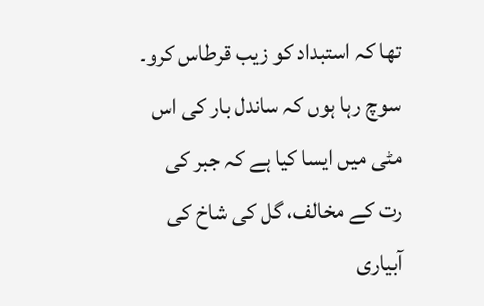تھا کہ استبداد کو زیب قرطاس کرو۔ سوچ رہا ہوں کہ ساندل بار کی اس مٹی میں ایسا کیا ہے کہ جبر کی رت کے مخالف، گل کی شاخ کی آبیاری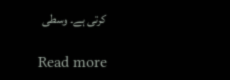کرتی ہے۔ وسطی

Read more